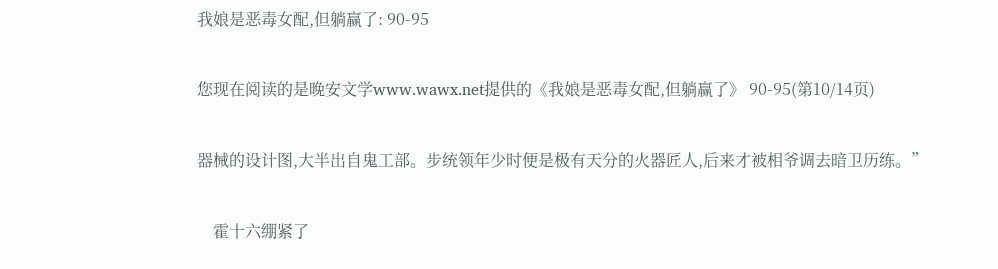我娘是恶毒女配,但躺赢了: 90-95

您现在阅读的是晚安文学www.wawx.net提供的《我娘是恶毒女配,但躺赢了》 90-95(第10/14页)

器械的设计图,大半出自鬼工部。步统领年少时便是极有天分的火器匠人,后来才被相爷调去暗卫历练。”

    霍十六绷紧了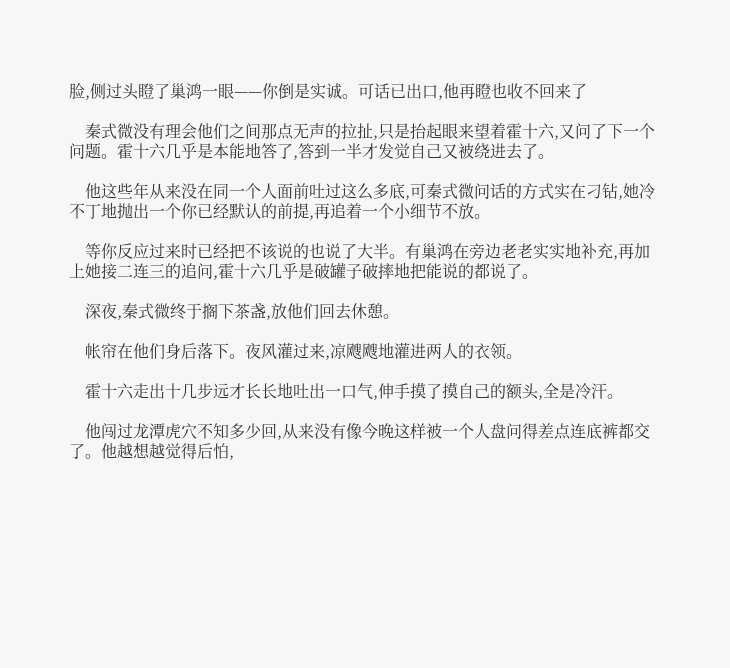脸,侧过头瞪了巢鸿一眼——你倒是实诚。可话已出口,他再瞪也收不回来了

    秦式微没有理会他们之间那点无声的拉扯,只是抬起眼来望着霍十六,又问了下一个问题。霍十六几乎是本能地答了,答到一半才发觉自己又被绕进去了。

    他这些年从来没在同一个人面前吐过这么多底,可秦式微问话的方式实在刁钻,她冷不丁地抛出一个你已经默认的前提,再追着一个小细节不放。

    等你反应过来时已经把不该说的也说了大半。有巢鸿在旁边老老实实地补充,再加上她接二连三的追问,霍十六几乎是破罐子破摔地把能说的都说了。

    深夜,秦式微终于搁下茶盏,放他们回去休憩。

    帐帘在他们身后落下。夜风灌过来,凉飕飕地灌进两人的衣领。

    霍十六走出十几步远才长长地吐出一口气,伸手摸了摸自己的额头,全是冷汗。

    他闯过龙潭虎穴不知多少回,从来没有像今晚这样被一个人盘问得差点连底裤都交了。他越想越觉得后怕,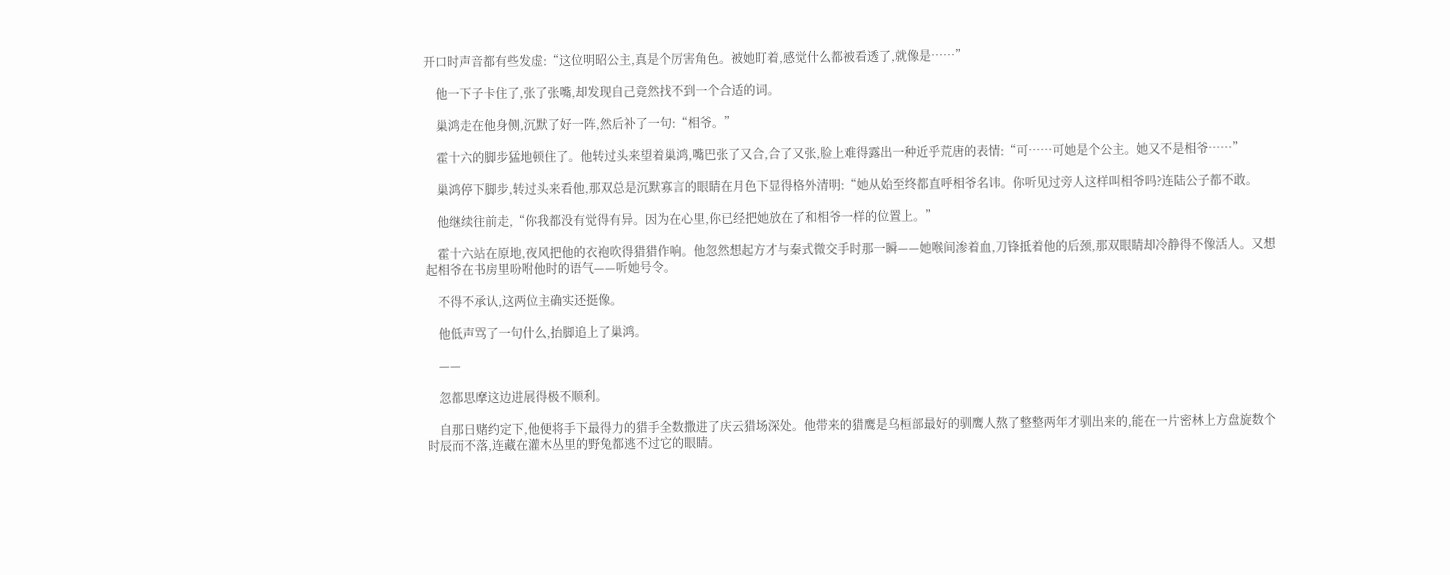开口时声音都有些发虚:“这位明昭公主,真是个厉害角色。被她盯着,感觉什么都被看透了,就像是……”

    他一下子卡住了,张了张嘴,却发现自己竟然找不到一个合适的词。

    巢鸿走在他身侧,沉默了好一阵,然后补了一句:“相爷。”

    霍十六的脚步猛地顿住了。他转过头来望着巢鸿,嘴巴张了又合,合了又张,脸上难得露出一种近乎荒唐的表情:“可……可她是个公主。她又不是相爷……”

    巢鸿停下脚步,转过头来看他,那双总是沉默寡言的眼睛在月色下显得格外清明:“她从始至终都直呼相爷名讳。你听见过旁人这样叫相爷吗?连陆公子都不敢。

    他继续往前走,“你我都没有觉得有异。因为在心里,你已经把她放在了和相爷一样的位置上。”

    霍十六站在原地,夜风把他的衣袍吹得猎猎作响。他忽然想起方才与秦式微交手时那一瞬——她喉间渗着血,刀锋抵着他的后颈,那双眼睛却冷静得不像活人。又想起相爷在书房里吩咐他时的语气——听她号令。

    不得不承认,这两位主确实还挺像。

    他低声骂了一句什么,抬脚追上了巢鸿。

    ——

    忽都思摩这边进展得极不顺利。

    自那日赌约定下,他便将手下最得力的猎手全数撒进了庆云猎场深处。他带来的猎鹰是乌桓部最好的驯鹰人熬了整整两年才驯出来的,能在一片密林上方盘旋数个时辰而不落,连藏在灌木丛里的野兔都逃不过它的眼睛。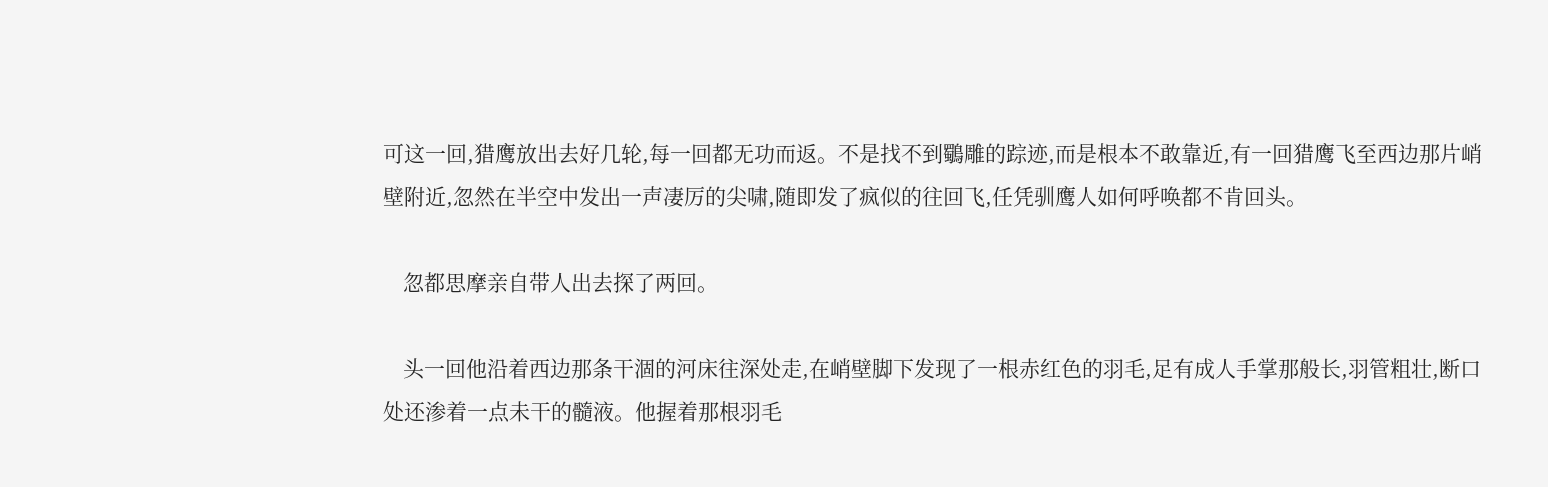可这一回,猎鹰放出去好几轮,每一回都无功而返。不是找不到鸀雕的踪迹,而是根本不敢靠近,有一回猎鹰飞至西边那片峭壁附近,忽然在半空中发出一声凄厉的尖啸,随即发了疯似的往回飞,任凭驯鹰人如何呼唤都不肯回头。

    忽都思摩亲自带人出去探了两回。

    头一回他沿着西边那条干涸的河床往深处走,在峭壁脚下发现了一根赤红色的羽毛,足有成人手掌那般长,羽管粗壮,断口处还渗着一点未干的髓液。他握着那根羽毛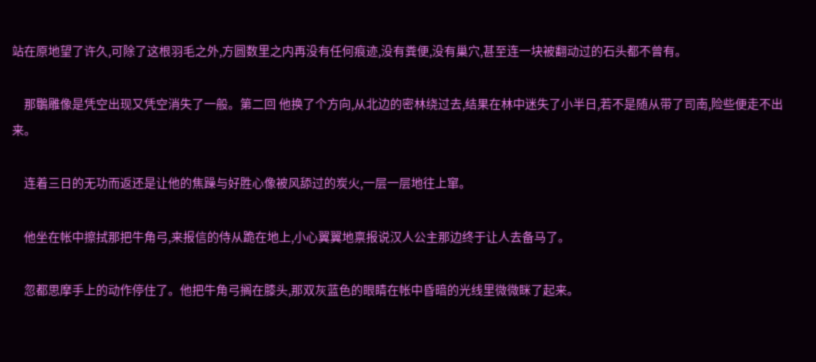站在原地望了许久,可除了这根羽毛之外,方圆数里之内再没有任何痕迹,没有粪便,没有巢穴,甚至连一块被翻动过的石头都不曾有。

    那鸀雕像是凭空出现又凭空消失了一般。第二回 他换了个方向,从北边的密林绕过去,结果在林中迷失了小半日,若不是随从带了司南,险些便走不出来。

    连着三日的无功而返还是让他的焦躁与好胜心像被风舔过的炭火,一层一层地往上窜。

    他坐在帐中擦拭那把牛角弓,来报信的侍从跪在地上,小心翼翼地禀报说汉人公主那边终于让人去备马了。

    忽都思摩手上的动作停住了。他把牛角弓搁在膝头,那双灰蓝色的眼睛在帐中昏暗的光线里微微眯了起来。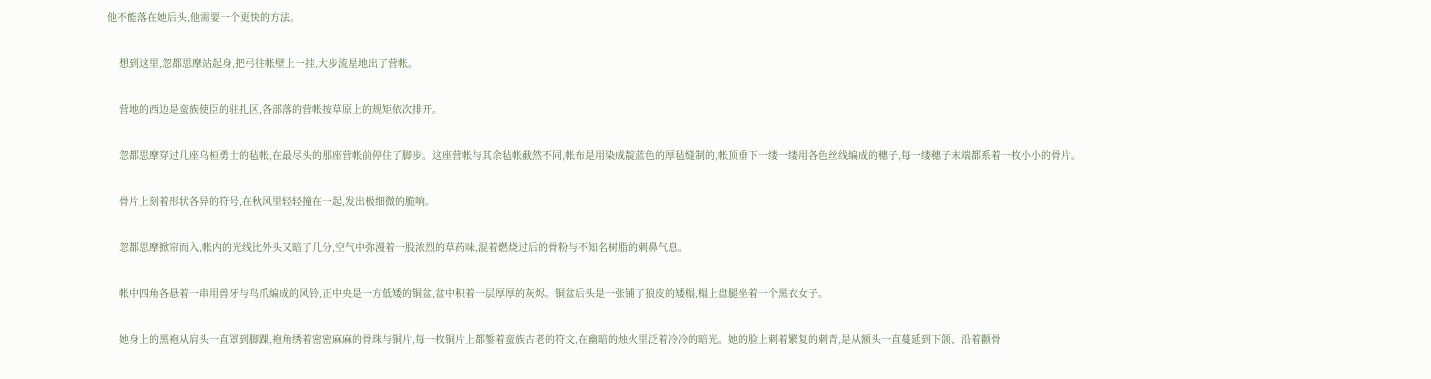他不能落在她后头,他需要一个更快的方法。

    想到这里,忽都思摩站起身,把弓往帐壁上一挂,大步流星地出了营帐。

    营地的西边是蛮族使臣的驻扎区,各部落的营帐按草原上的规矩依次排开。

    忽都思摩穿过几座乌桓勇士的毡帐,在最尽头的那座营帐前停住了脚步。这座营帐与其余毡帐截然不同,帐布是用染成靛蓝色的厚毡缝制的,帐顶垂下一缕一缕用各色丝线编成的穗子,每一缕穗子末端都系着一枚小小的骨片。

    骨片上刻着形状各异的符号,在秋风里轻轻撞在一起,发出极细微的脆响。

    忽都思摩掀帘而入,帐内的光线比外头又暗了几分,空气中弥漫着一股浓烈的草药味,混着燃烧过后的骨粉与不知名树脂的刺鼻气息。

    帐中四角各悬着一串用兽牙与鸟爪编成的风铃,正中央是一方低矮的铜盆,盆中积着一层厚厚的灰烬。铜盆后头是一张铺了狼皮的矮榻,榻上盘腿坐着一个黑衣女子。

    她身上的黑袍从肩头一直罩到脚踝,袍角绣着密密麻麻的骨珠与铜片,每一枚铜片上都錾着蛮族古老的符文,在幽暗的烛火里泛着冷冷的暗光。她的脸上刺着繁复的刺青,是从额头一直蔓延到下颌、沿着颧骨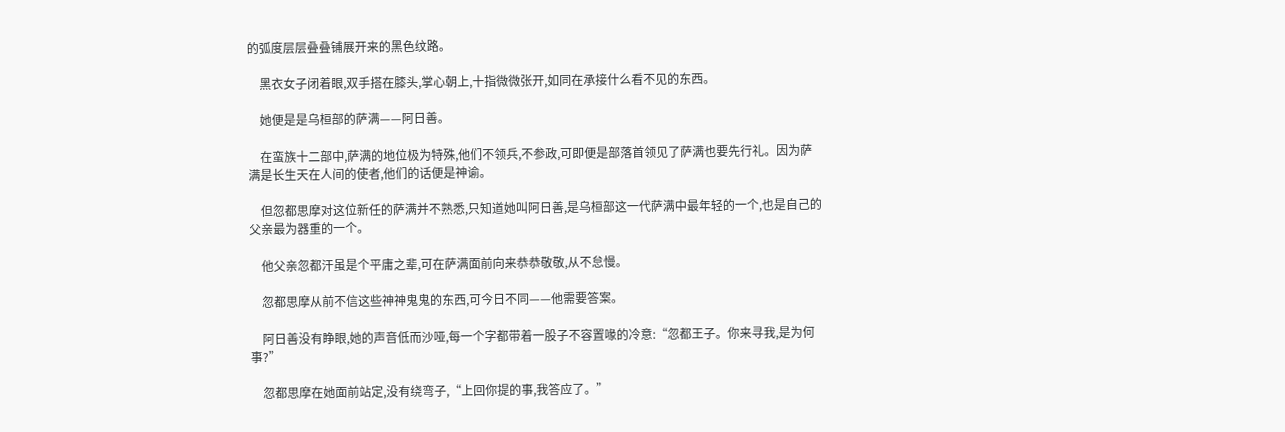的弧度层层叠叠铺展开来的黑色纹路。

    黑衣女子闭着眼,双手搭在膝头,掌心朝上,十指微微张开,如同在承接什么看不见的东西。

    她便是是乌桓部的萨满——阿日善。

    在蛮族十二部中,萨满的地位极为特殊,他们不领兵,不参政,可即便是部落首领见了萨满也要先行礼。因为萨满是长生天在人间的使者,他们的话便是神谕。

    但忽都思摩对这位新任的萨满并不熟悉,只知道她叫阿日善,是乌桓部这一代萨满中最年轻的一个,也是自己的父亲最为器重的一个。

    他父亲忽都汗虽是个平庸之辈,可在萨满面前向来恭恭敬敬,从不怠慢。

    忽都思摩从前不信这些神神鬼鬼的东西,可今日不同——他需要答案。

    阿日善没有睁眼,她的声音低而沙哑,每一个字都带着一股子不容置喙的冷意:“忽都王子。你来寻我,是为何事?”

    忽都思摩在她面前站定,没有绕弯子,“上回你提的事,我答应了。”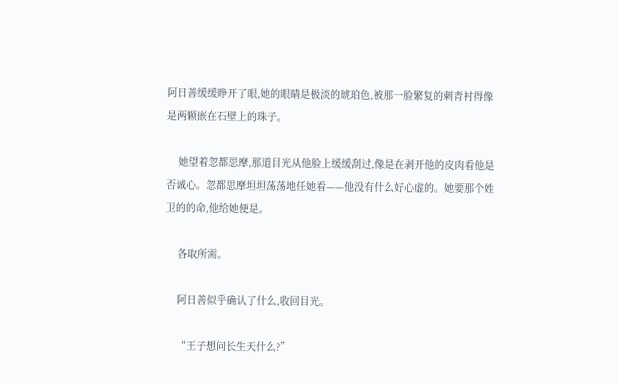阿日善缓缓睁开了眼,她的眼睛是极淡的琥珀色,被那一脸繁复的刺青衬得像是两颗嵌在石壁上的珠子。

    她望着忽都思摩,那道目光从他脸上缓缓刮过,像是在剥开他的皮肉看他是否诚心。忽都思摩坦坦荡荡地任她看——他没有什么好心虚的。她要那个姓卫的的命,他给她便是。

    各取所需。

    阿日善似乎确认了什么,收回目光。

    “王子想问长生天什么?”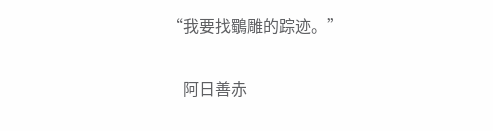“我要找鸀雕的踪迹。”

    阿日善赤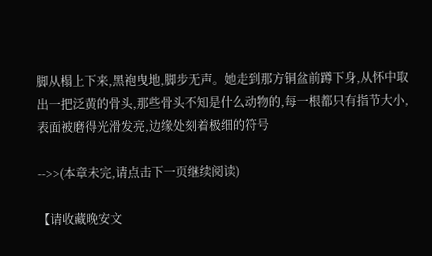脚从榻上下来,黑袍曳地,脚步无声。她走到那方铜盆前蹲下身,从怀中取出一把泛黄的骨头,那些骨头不知是什么动物的,每一根都只有指节大小,表面被磨得光滑发亮,边缘处刻着极细的符号

-->>(本章未完,请点击下一页继续阅读)

【请收藏晚安文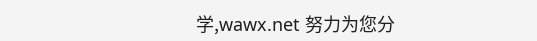学,wawx.net 努力为您分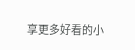享更多好看的小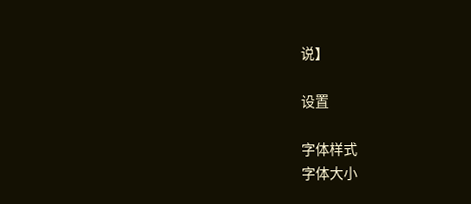说】

设置

字体样式
字体大小